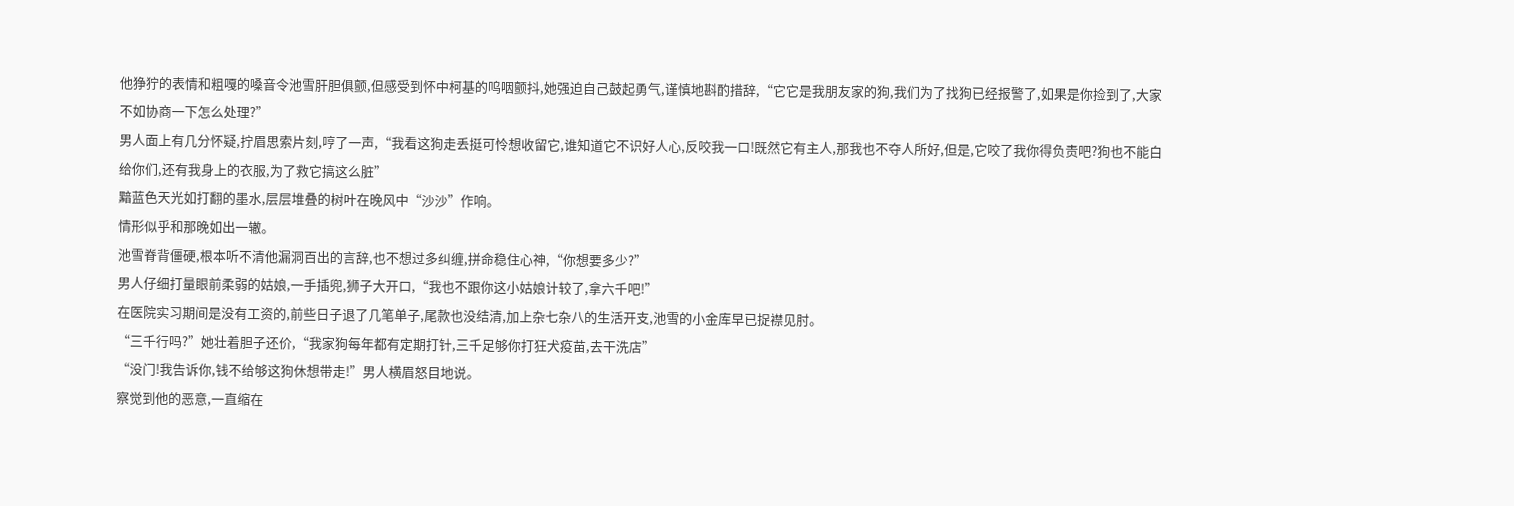他狰狞的表情和粗嘎的嗓音令池雪肝胆俱颤,但感受到怀中柯基的呜咽颤抖,她强迫自己鼓起勇气,谨慎地斟酌措辞,“它它是我朋友家的狗,我们为了找狗已经报警了,如果是你捡到了,大家不如协商一下怎么处理?”
男人面上有几分怀疑,拧眉思索片刻,哼了一声,“我看这狗走丢挺可怜想收留它,谁知道它不识好人心,反咬我一口!既然它有主人,那我也不夺人所好,但是,它咬了我你得负责吧?狗也不能白给你们,还有我身上的衣服,为了救它搞这么脏”
黯蓝色天光如打翻的墨水,层层堆叠的树叶在晚风中“沙沙”作响。
情形似乎和那晚如出一辙。
池雪脊背僵硬,根本听不清他漏洞百出的言辞,也不想过多纠缠,拼命稳住心神,“你想要多少?”
男人仔细打量眼前柔弱的姑娘,一手插兜,狮子大开口,“我也不跟你这小姑娘计较了,拿六千吧!”
在医院实习期间是没有工资的,前些日子退了几笔单子,尾款也没结清,加上杂七杂八的生活开支,池雪的小金库早已捉襟见肘。
“三千行吗?”她壮着胆子还价,“我家狗每年都有定期打针,三千足够你打狂犬疫苗,去干洗店”
“没门!我告诉你,钱不给够这狗休想带走!”男人横眉怒目地说。
察觉到他的恶意,一直缩在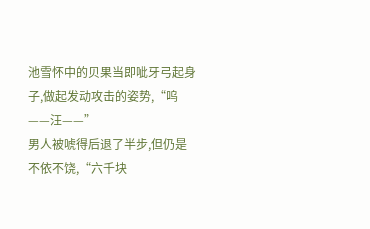池雪怀中的贝果当即呲牙弓起身子,做起发动攻击的姿势,“呜——汪——”
男人被唬得后退了半步,但仍是不依不饶,“六千块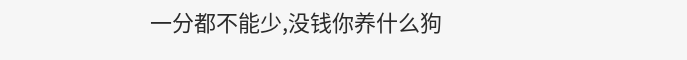一分都不能少,没钱你养什么狗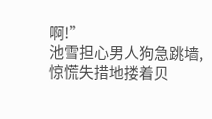啊!”
池雪担心男人狗急跳墙,惊慌失措地搂着贝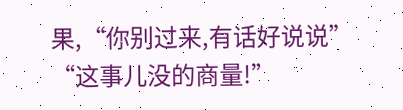果,“你别过来,有话好说说”
“这事儿没的商量!”